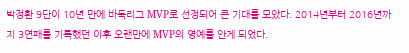박정환 9단이 10년 만에 바둑리그 MVP로 선정되어 큰 기대를 모았다. 2014년부터 2016년까지 3연패를 기록했던 이후 오랜만에 MVP의 영예를 안게 되었다.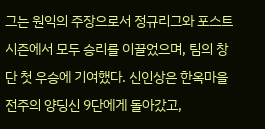그는 원익의 주장으로서 정규리그와 포스트시즌에서 모두 승리를 이끌었으며, 팀의 창단 첫 우승에 기여했다. 신인상은 한옥마을 전주의 양딩신 9단에게 돌아갔고,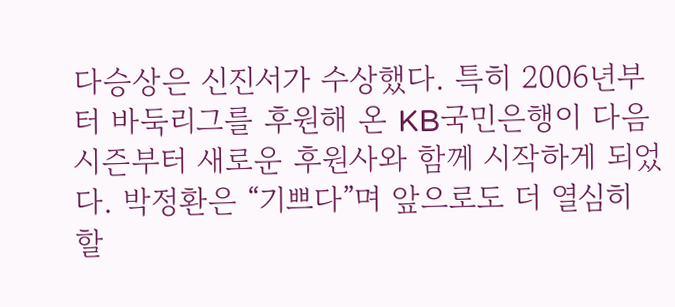다승상은 신진서가 수상했다. 특히 2006년부터 바둑리그를 후원해 온 KB국민은행이 다음 시즌부터 새로운 후원사와 함께 시작하게 되었다. 박정환은 “기쁘다”며 앞으로도 더 열심히 할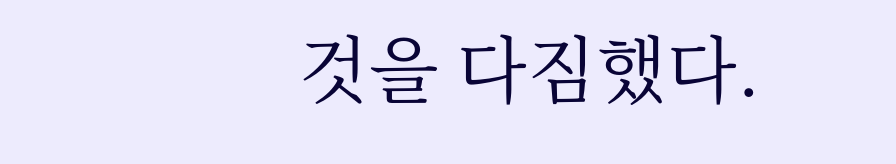것을 다짐했다.